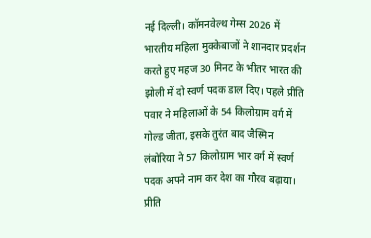नई दिल्ली। कॉमनवेल्थ गेम्स 2026 में भारतीय महिला मुक्केबाजों ने शानदार प्रदर्शन करते हुए महज 30 मिनट के भीतर भारत की झोली में दो स्वर्ण पदक डाल दिए। पहले प्रीति पवार ने महिलाओं के 54 किलोग्राम वर्ग में गोल्ड जीता, इसके तुरंत बाद जैस्मिन लंबोरिया ने 57 किलोग्राम भार वर्ग में स्वर्ण पदक अपने नाम कर देश का गौरव बढ़ाया।
प्रीति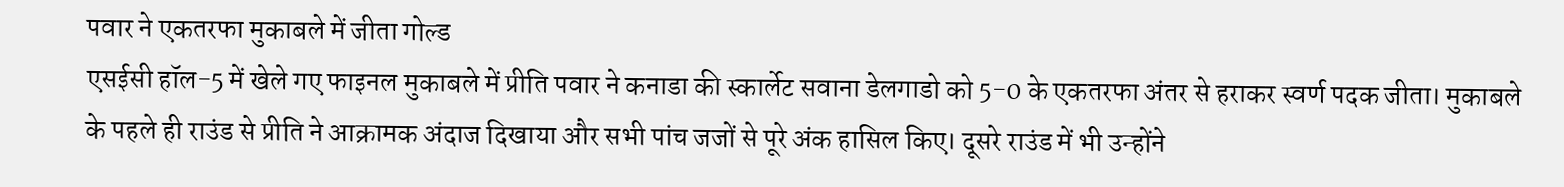पवार ने एकतरफा मुकाबले में जीता गोल्ड
एसईसी हॉल-5 में खेले गए फाइनल मुकाबले में प्रीति पवार ने कनाडा की स्कार्लेट सवाना डेलगाडो को 5-0 के एकतरफा अंतर से हराकर स्वर्ण पदक जीता। मुकाबले के पहले ही राउंड से प्रीति ने आक्रामक अंदाज दिखाया और सभी पांच जजों से पूरे अंक हासिल किए। दूसरे राउंड में भी उन्होंने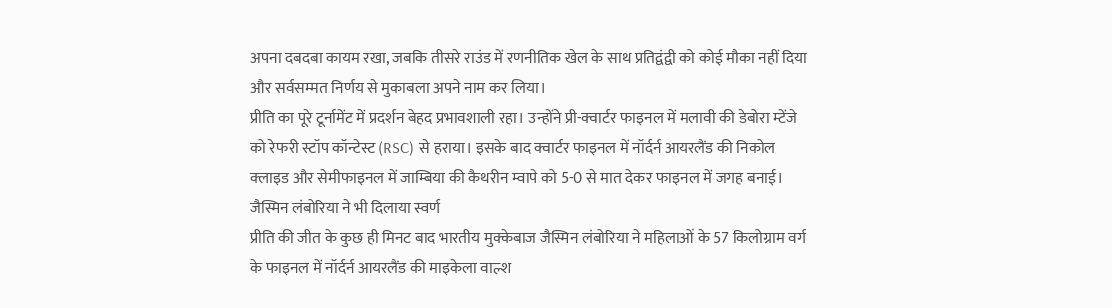अपना दबदबा कायम रखा, जबकि तीसरे राउंड में रणनीतिक खेल के साथ प्रतिद्वंद्वी को कोई मौका नहीं दिया और सर्वसम्मत निर्णय से मुकाबला अपने नाम कर लिया।
प्रीति का पूरे टूर्नामेंट में प्रदर्शन बेहद प्रभावशाली रहा। उन्होंने प्री-क्वार्टर फाइनल में मलावी की डेबोरा म्टेंजे को रेफरी स्टॉप कॉन्टेस्ट (RSC) से हराया। इसके बाद क्वार्टर फाइनल में नॉर्दर्न आयरलैंड की निकोल क्लाइड और सेमीफाइनल में जाम्बिया की कैथरीन म्वापे को 5-0 से मात देकर फाइनल में जगह बनाई।
जैस्मिन लंबोरिया ने भी दिलाया स्वर्ण
प्रीति की जीत के कुछ ही मिनट बाद भारतीय मुक्केबाज जैस्मिन लंबोरिया ने महिलाओं के 57 किलोग्राम वर्ग के फाइनल में नॉर्दर्न आयरलैंड की माइकेला वाल्श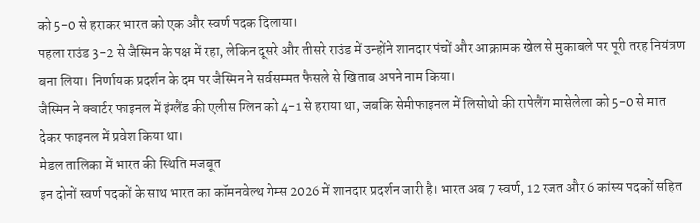को 5-0 से हराकर भारत को एक और स्वर्ण पदक दिलाया।
पहला राउंड 3-2 से जैस्मिन के पक्ष में रहा, लेकिन दूसरे और तीसरे राउंड में उन्होंने शानदार पंचों और आक्रामक खेल से मुकाबले पर पूरी तरह नियंत्रण बना लिया। निर्णायक प्रदर्शन के दम पर जैस्मिन ने सर्वसम्मत फैसले से खिताब अपने नाम किया।
जैस्मिन ने क्वार्टर फाइनल में इंग्लैंड की एलीस ग्लिन को 4-1 से हराया था, जबकि सेमीफाइनल में लिसोथो की रापेलैंग मासेलेला को 5-0 से मात देकर फाइनल में प्रवेश किया था।
मेडल तालिका में भारत की स्थिति मजबूत
इन दोनों स्वर्ण पदकों के साथ भारत का कॉमनवेल्थ गेम्स 2026 में शानदार प्रदर्शन जारी है। भारत अब 7 स्वर्ण, 12 रजत और 6 कांस्य पदकों सहित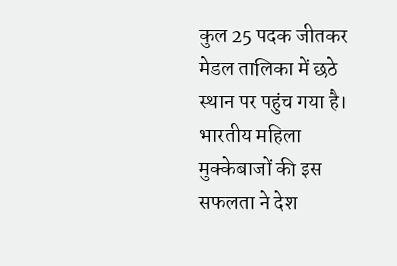कुल 25 पदक जीतकर मेडल तालिका में छठे स्थान पर पहुंच गया है। भारतीय महिला मुक्केबाजों की इस सफलता ने देश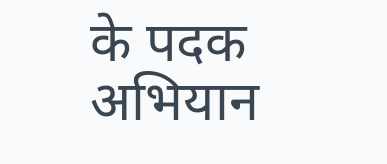के पदक अभियान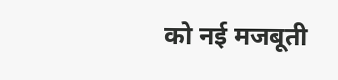को नई मजबूती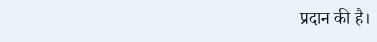प्रदान की है।